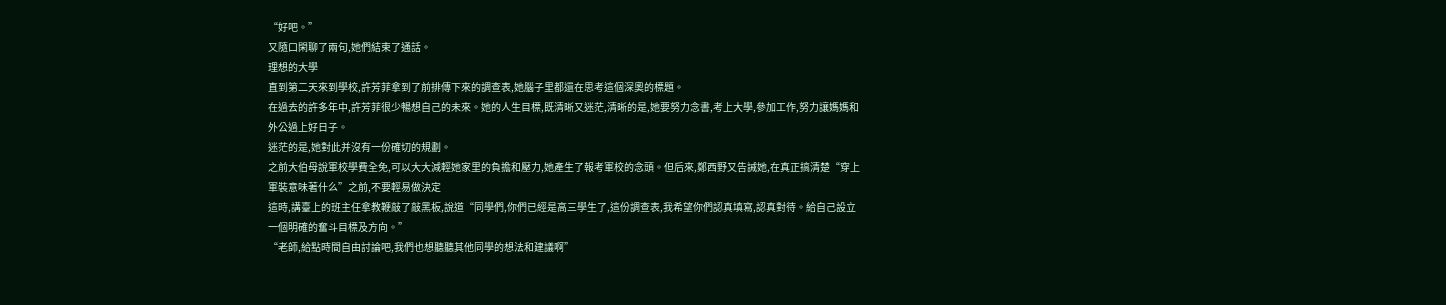“好吧。”
又隨口閑聊了兩句,她們結束了通話。
理想的大學
直到第二天來到學校,許芳菲拿到了前排傳下來的調查表,她腦子里都還在思考這個深奧的標題。
在過去的許多年中,許芳菲很少暢想自己的未來。她的人生目標,既清晰又迷茫,清晰的是,她要努力念書,考上大學,參加工作,努力讓媽媽和外公過上好日子。
迷茫的是,她對此并沒有一份確切的規劃。
之前大伯母說軍校學費全免,可以大大減輕她家里的負擔和壓力,她產生了報考軍校的念頭。但后來,鄭西野又告誡她,在真正搞清楚“穿上軍裝意味著什么”之前,不要輕易做決定
這時,講臺上的班主任拿教鞭敲了敲黑板,說道“同學們,你們已經是高三學生了,這份調查表,我希望你們認真填寫,認真對待。給自己設立一個明確的奮斗目標及方向。”
“老師,給點時間自由討論吧,我們也想聽聽其他同學的想法和建議啊”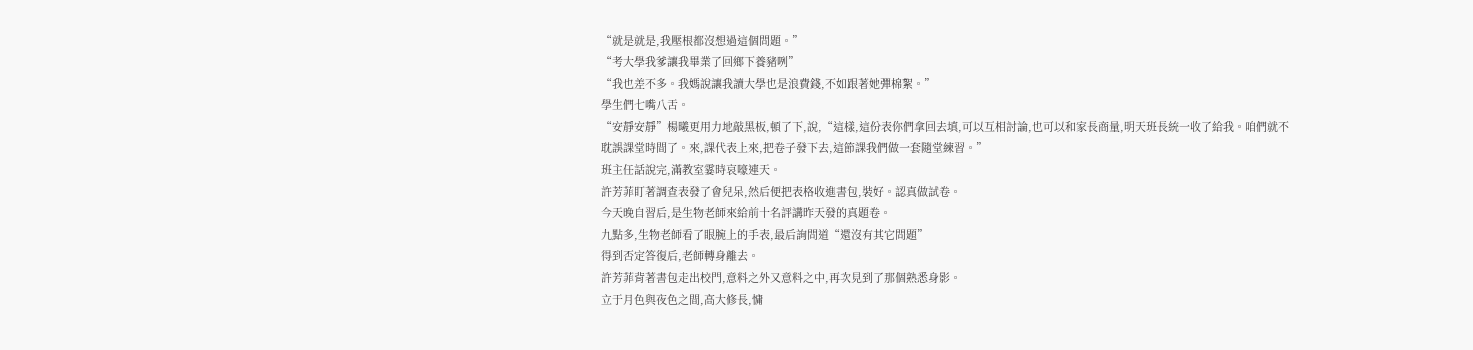“就是就是,我壓根都沒想過這個問題。”
“考大學我爹讓我畢業了回鄉下養豬咧”
“我也差不多。我媽說讓我讀大學也是浪費錢,不如跟著她彈棉絮。”
學生們七嘴八舌。
“安靜安靜”楊曦更用力地敲黑板,頓了下,說,“這樣,這份表你們拿回去填,可以互相討論,也可以和家長商量,明天班長統一收了給我。咱們就不耽誤課堂時間了。來,課代表上來,把卷子發下去,這節課我們做一套隨堂練習。”
班主任話說完,滿教室霎時哀嚎連天。
許芳菲盯著調查表發了會兒呆,然后便把表格收進書包,裝好。認真做試卷。
今天晚自習后,是生物老師來給前十名評講昨天發的真題卷。
九點多,生物老師看了眼腕上的手表,最后詢問道“還沒有其它問題”
得到否定答復后,老師轉身離去。
許芳菲背著書包走出校門,意料之外又意料之中,再次見到了那個熟悉身影。
立于月色與夜色之間,高大修長,慵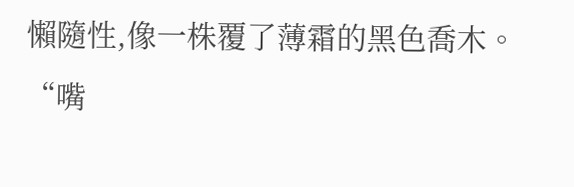懶隨性,像一株覆了薄霜的黑色喬木。
“嘴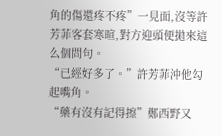角的傷還疼不疼”一見面,沒等許芳菲客套寒暄,對方迎頭便拋來這么個問句。
“已經好多了。”許芳菲沖他勾起嘴角。
“藥有沒有記得擦”鄭西野又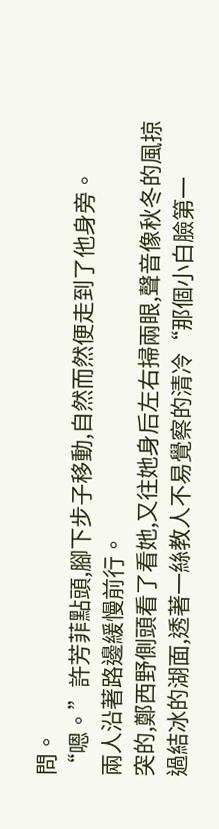問。
“嗯。”許芳菲點頭,腳下步子移動,自然而然便走到了他身旁。
兩人沿著路邊緩慢前行。
突的,鄭西野側頭看了看她,又往她身后左右掃兩眼,聲音像秋冬的風掠過結冰的湖面,透著一絲教人不易覺察的清冷“那個小白臉第一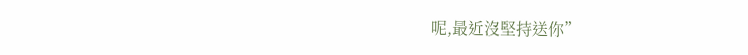呢,最近沒堅持送你”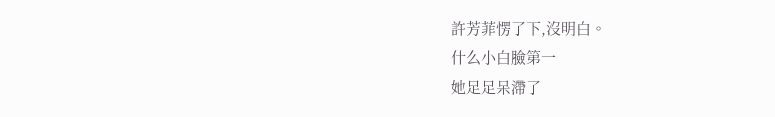許芳菲愣了下,沒明白。
什么小白臉第一
她足足呆滯了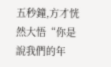五秒鐘,方才恍然大悟“你是說我們的年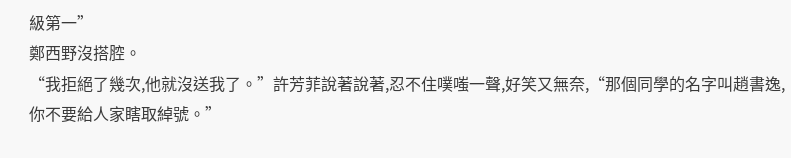級第一”
鄭西野沒搭腔。
“我拒絕了幾次,他就沒送我了。”許芳菲說著說著,忍不住噗嗤一聲,好笑又無奈,“那個同學的名字叫趙書逸,你不要給人家瞎取綽號。”